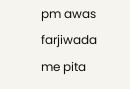pm awas farjiwada me pita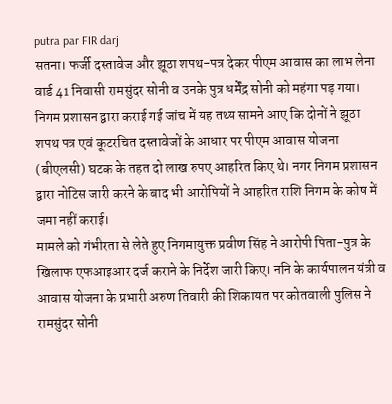putra par FIR darj
सतना। फर्जी दस्तावेज और झूठा शपथ-पत्र देकर पीएम आवास का लाभ लेना वार्ड 41 निवासी रामसुंदर सोनी व उनके पुत्र धर्मेंद्र सोनी को महंगा पड़ गया। निगम प्रशासन द्वारा कराई गई जांच में यह तथ्य सामने आए कि दोनों ने झूठा शपथ पत्र एवं कूटरचित दस्तावेजों के आधार पर पीएम आवास योजना (बीएलसी) घटक के तहत दो लाख रुपए आहरित किए थे। नगर निगम प्रशासन द्वारा नोटिस जारी करने के बाद भी आरोपियों ने आहरित राशि निगम के कोष में जमा नहीं कराई।
मामले को गंभीरता से लेते हुए निगमायुक्त प्रवीण सिंह ने आरोपी पिता-पुत्र के खिलाफ एफआइआर दर्ज कराने के निर्देश जारी किए। ननि के कार्यपालन यंत्री व आवास योजना के प्रभारी अरुण तिवारी की शिकायत पर कोतवाली पुलिस ने रामसुंदर सोनी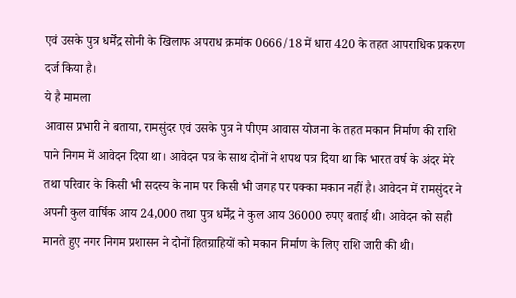एवं उसके पुत्र धर्मेंद्र सोनी के खिलाफ अपराध क्रमांक 0666/18 में धारा 420 के तहत आपराधिक प्रकरण दर्ज किया है।
ये है मामला
आवास प्रभारी ने बताया, रामसुंदर एवं उसके पुत्र ने पीएम आवास योजना के तहत मकान निर्माण की राशि पाने निगम में आवेदन दिया था। आवेदन पत्र के साथ दोनों ने शपथ पत्र दिया था कि भारत वर्ष के अंदर मेरे तथा परिवार के किसी भी सदस्य के नाम पर किसी भी जगह पर पक्का मकान नहीं है। आवेदन में रामसुंदर ने अपनी कुल वार्षिक आय 24,000 तथा पुत्र धर्मेंद्र ने कुल आय 36000 रुपए बताई थी। आवेदन को सही मानते हुए नगर निगम प्रशासन ने दोनों हितग्राहियों को मकान निर्माण के लिए राशि जारी की थी।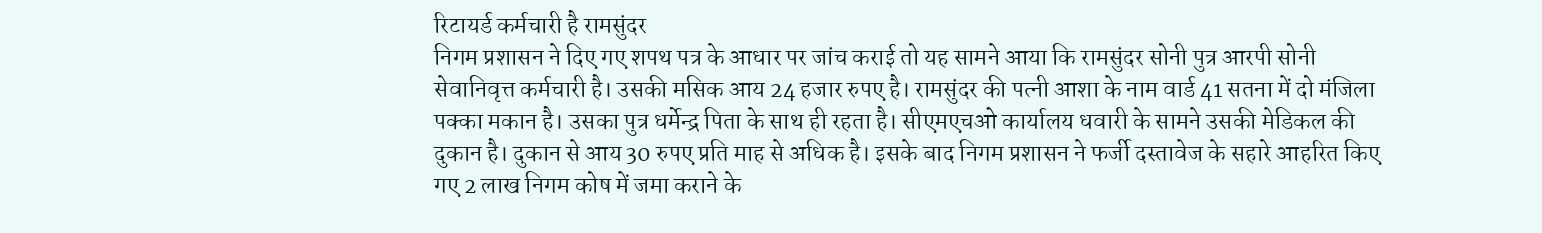रिटायर्ड कर्मचारी है रामसुंदर
निगम प्रशासन ने दिए गए शपथ पत्र के आधार पर जांच कराई तो यह सामने आया कि रामसुंदर सोनी पुत्र आरपी सोनी सेवानिवृत्त कर्मचारी है। उसकी मसिक आय 24 हजार रुपए है। रामसुंदर की पत्नी आशा के नाम वार्ड 41 सतना में दो मंजिला पक्का मकान है। उसका पुत्र धर्मेन्द्र पिता के साथ ही रहता है। सीएमएचओ कार्यालय धवारी के सामने उसकी मेडिकल की दुकान है। दुकान से आय 30 रुपए प्रति माह से अधिक है। इसके बाद निगम प्रशासन ने फर्जी दस्तावेज के सहारे आहरित किए गए 2 लाख निगम कोष में जमा कराने के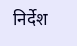निर्देश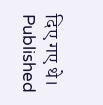दिए गए थे।
Published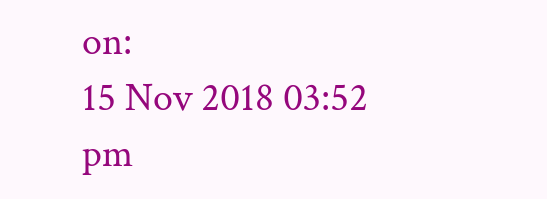on:
15 Nov 2018 03:52 pm